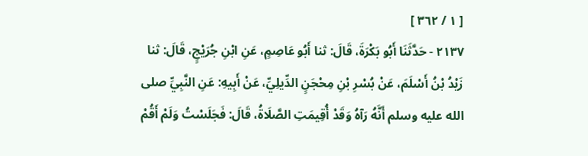[ ١ / ٣٦٢ ]
٢١٣٧ - حَدَّثَنَا أَبُو بَكْرَةَ، قَالَ: ثنا أَبُو عَاصِمٍ، عَنِ ابْنِ جُرَيْجٍ، قَالَ: ثنا زَيْدُ بْنُ أَسْلَمَ، عَنْ بُسْرِ بْنِ مِحْجَنٍ الدِّيلِيِّ، عَنْ أَبِيهِ: عَنِ النَّبِيِّ صلى الله عليه وسلم أَنَّهُ رَآهُ وَقَدْ أُقِيمَتِ الصَّلَاةُ، قَالَ: فَجَلَسْتُ وَلَمْ أَقُمْ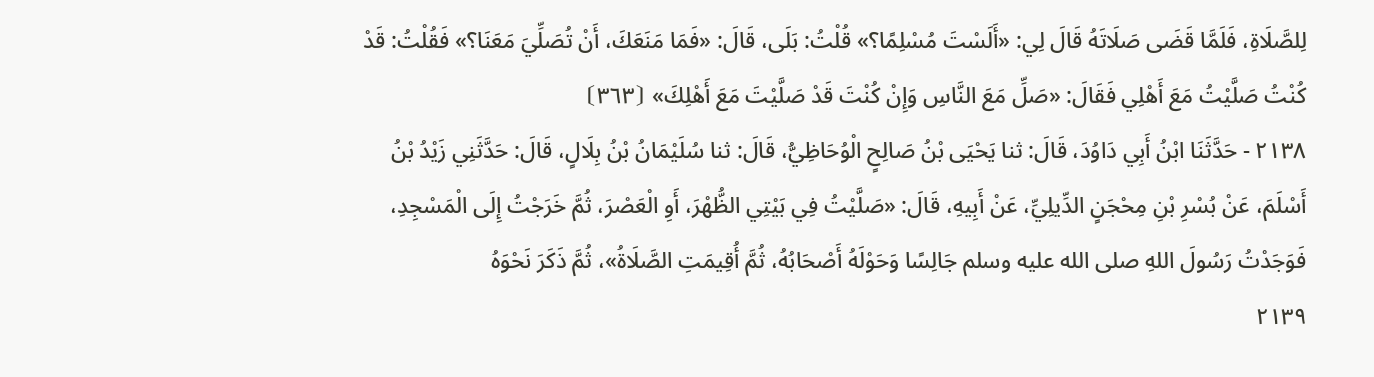لِلصَّلَاةِ، فَلَمَّا قَضَى صَلَاتَهُ قَالَ لِي: «أَلَسْتَ مُسْلِمًا؟» قُلْتُ: بَلَى، قَالَ: «فَمَا مَنَعَكَ، أَنْ تُصَلِّيَ مَعَنَا؟» فَقُلْتُ: قَدْ كُنْتُ صَلَّيْتُ مَعَ أَهْلِي فَقَالَ: «صَلِّ مَعَ النَّاسِ وَإِنْ كُنْتَ قَدْ صَلَّيْتَ مَعَ أَهْلِكَ» ⦗٣٦٣⦘
٢١٣٨ - حَدَّثَنَا ابْنُ أَبِي دَاوُدَ، قَالَ: ثنا يَحْيَى بْنُ صَالِحٍ الْوُحَاظِيُّ، قَالَ: ثنا سُلَيْمَانُ بْنُ بِلَالٍ، قَالَ: حَدَّثَنِي زَيْدُ بْنُ أَسْلَمَ، عَنْ بُسْرِ بْنِ مِحْجَنٍ الدِّيلِيِّ، عَنْ أَبِيهِ، قَالَ: «صَلَّيْتُ فِي بَيْتِي الظُّهْرَ، أَوِ الْعَصْرَ، ثُمَّ خَرَجْتُ إِلَى الْمَسْجِدِ، فَوَجَدْتُ رَسُولَ اللهِ صلى الله عليه وسلم جَالِسًا وَحَوْلَهُ أَصْحَابُهُ، ثُمَّ أُقِيمَتِ الصَّلَاةُ»، ثُمَّ ذَكَرَ نَحْوَهُ
٢١٣٩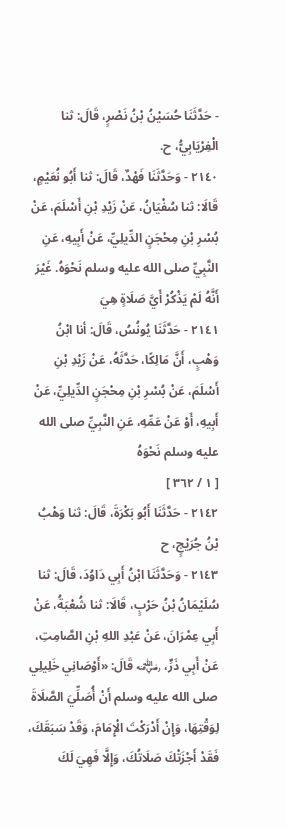- حَدَّثَنَا حُسَيْنُ بْنُ نَصْرٍ، قَالَ: ثنا الْفِرْيَابِيُّ، ح.
٢١٤٠ - وَحَدَّثَنَا فَهْدٌ، قَالَ: ثنا أَبُو نُعَيْمٍ، قَالَا: ثنا سُفْيَانُ، عَنْ زَيْدِ بْنِ أَسْلَمَ، عَنْ بُسْرِ بْنِ مِحْجَنٍ الدِّيلِيِّ، عَنْ أَبِيهِ، عَنِ النَّبِيِّ صلى الله عليه وسلم نَحْوَهُ. غَيْرَ أَنَّهُ لَمْ يَذْكُرْ أَيَّ صَلَاةٍ هِيَ
٢١٤١ - حَدَّثَنَا يُونُسُ، قَالَ: أنا ابْنُ وَهْبٍ، أَنَّ مَالِكًا، حَدَّثَهُ، عَنْ زَيْدِ بْنِ أَسْلَمَ، عَنْ بُسْرِ بْنِ مِحْجَنٍ الدِّيلِيِّ، عَنْ أَبِيهِ، أَوْ عَنْ عَمِّهِ، عَنِ النَّبِيِّ صلى الله عليه وسلم نَحْوَهُ
[ ١ / ٣٦٢ ]
٢١٤٢ - حَدَّثَنَا أَبُو بَكْرَةَ، قَالَ: ثنا وَهْبُ بْنُ جُرَيْجٍ، ح
٢١٤٣ - وَحَدَّثَنَا ابْنُ أَبِي دَاوُدَ، قَالَ: ثنا سُلَيْمَانُ بْنُ حَرْبٍ، قَالَا: ثنا شُعْبَةُ، عَنْ أَبِي عِمْرَانَ، عَنْ عَبْدِ اللهِ بْنِ الصَّامِتِ، عَنْ أَبِي ذَرٍّ، ﵁ قَالَ: «أَوْصَانِي خَلِيلِي صلى الله عليه وسلم أَنْ أُصَلِّيَ الصَّلَاةَ لِوَقْتِهَا، وَإِنْ أَدْرَكْتَ الْإِمَامَ، وَقَدْ سَبَقَكَ، فَقَدْ أَجْزَتْكَ صَلَاتُكَ، وَإِلَّا فَهِيَ لَكَ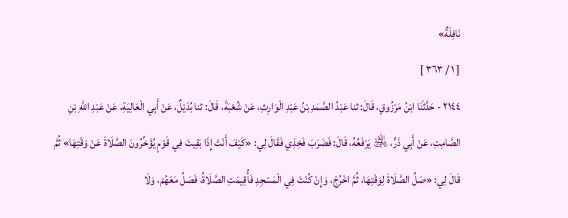نَافِلَةٌ»
[ ١ / ٣٦٣ ]
٢١٤٤ - حَدَّثَنَا ابْنُ مَرْزُوقٍ، قَالَ: ثنا عَبْدُ الصَّمَدِ بْنُ عَبْدِ الْوَارِثِ، عَنْ شُعْبَةَ، قَالَ: ثنا بُدَيْلٌ، عَنْ أَبِي الْعَالِيَةِ، عَنْ عَبْدِ اللهِ بْنِ الصَّامِتِ، عَنْ أَبِي ذَرٍّ، ﵁ يَرْفَعُهُ، قَالَ: فَضَرَبَ فَخِذِي فَقَالَ لِي: «كَيْفَ أَنْتَ إِذَا بَقِيتَ فِي قَوْمٍ يُؤَخِّرُونَ الصَّلَاةَ عَنْ وَقْتِهَا» ثُمَّ قَالَ لِي: «صَلِّ الصَّلَاةَ لِوَقْتِهَا، ثُمَّ اخْرُجْ، وَإِنْ كُنْتَ فِي الْمَسْجِدِ فَأُقِيمَتِ الصَّلَاةُ، فَصَلِّ مَعَهُمْ، وَلَا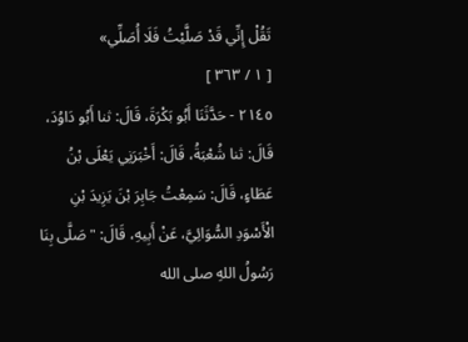تَقُلْ إِنِّي قَدْ صَلَّيْتُ فَلَا أُصَلِّي»
[ ١ / ٣٦٣ ]
٢١٤٥ - حَدَّثَنَا أَبُو بَكْرَةَ، قَالَ: ثنا أَبُو دَاوُدَ، قَالَ: ثنا شُعْبَةُ، قَالَ: أَخْبَرَنِي يَعْلَى بْنُ عَطَاءٍ، قَالَ: سَمِعْتُ جَابِرَ بْنَ يَزِيدَ بْنِ الْأَسْوَدِ السُّوَائِيَّ، عَنْ أَبِيهِ، قَالَ: " صَلَّى بِنَا رَسُولُ اللهِ صلى الله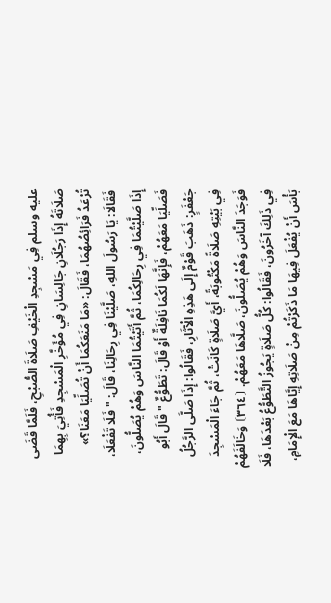عليه وسلم فِي مَسْجِدِ الْخَيْفِ صَلَاةَ الصُّبْحِ، فَلَمَّا قَضَى صَلَاتَهُ إِذَا رَجُلَانِ جَالِسَانِ فِي مُؤَخَّرِ الْمَسْجِدِ فَأُتِيَ بِهِمَا تُرْعَدُ فَرَائِصُهُمَا، فَقَالَ: «مَا مَنَعَكُمَا أَنْ تُصَلِّيَا مَعَنَا؟» فَقَالَا: يَا رَسُولَ اللهِ، صَلَّيْنَا فِي رِحَالِنَا، قَالَ: " فَلَا تَفْعَلَا، إِذَا صَلَّيْتُمَا فِي رِحَالِكُمَا، ثُمَّ أَتَيْتُمَا النَّاسَ وَهُمْ يُصَلُّونَ، فَصَلِّيَا مَعَهُمْ، فَإِنَّهَا لَكُمَا نَافِلَةٌ أَوْ قَالَ: تَطَوُّعٌ " قَالَ أَبُو جَعْفَرٍ: ذَهَبَ قَوْمٌ إِلَى هَذِهِ الْآثَارِ، فَقَالُوا: إِذَا صَلَّى الرَّجُلُ فِي بَيْتِهِ صَلَاةً مَكْتُوبَةً، أَيَّ صَلَاةٍ كَانَتْ، ثُمَّ جَاءَ الْمَسْجِدَ فَوَجَدَ النَّاسَ وَهُمْ يُصَلُّونَ، صَلَّاهَا مَعَهُمْ. ⦗٣٦٤⦘ وَخَالَفَهُمْ فِي ذَلِكَ آخَرُونَ، فَقَالُوا: كُلُّ صَلَاةٍ يَجُوزُ التَّطَوُّعُ بَعْدَهَا، فَلَا بَأْسَ أَنْ يُفْعَلَ فِيهَا مَا ذَكَرْتُمْ مِنْ صَلَاتِهِ إِيَّاهَا مَعَ الْإِمَامِ،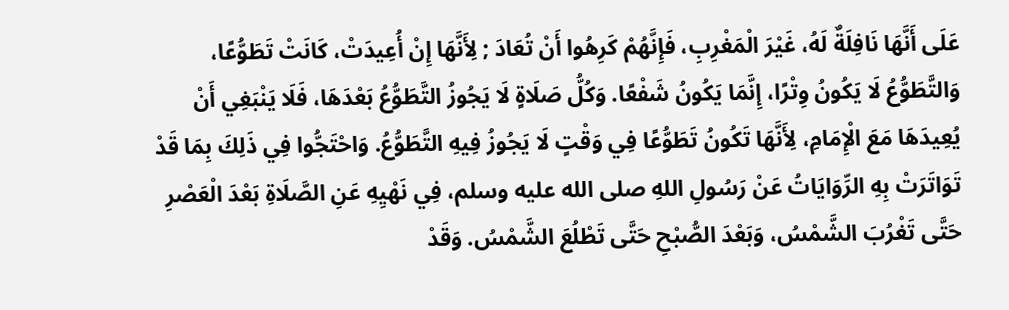عَلَى أَنَّهَا نَافِلَةٌ لَهُ، غَيْرَ الْمَغْرِبِ، فَإِنَّهُمْ كَرِهُوا أَنْ تُعَادَ ; لِأَنَّهَا إِنْ أُعِيدَتْ، كَانَتْ تَطَوُّعًا، وَالتَّطَوُّعُ لَا يَكُونُ وِتْرًا، إِنَّمَا يَكُونُ شَفْعًا. وَكُلُّ صَلَاةٍ لَا يَجُوزُ التَّطَوُّعُ بَعْدَهَا، فَلَا يَنْبَغِي أَنْ يُعِيدَهَا مَعَ الْإِمَامِ، لِأَنَّهَا تَكُونُ تَطَوُّعًا فِي وَقْتٍ لَا يَجُوزُ فِيهِ التَّطَوُّعُ. وَاحْتَجُّوا فِي ذَلِكَ بِمَا قَدْ تَوَاتَرَتْ بِهِ الرِّوَايَاتُ عَنْ رَسُولِ اللهِ صلى الله عليه وسلم، فِي نَهْيِهِ عَنِ الصَّلَاةِ بَعْدَ الْعَصْرِ حَتَّى تَغْرُبَ الشَّمْسُ، وَبَعْدَ الصُّبْحِ حَتَّى تَطْلُعَ الشَّمْسُ. وَقَدْ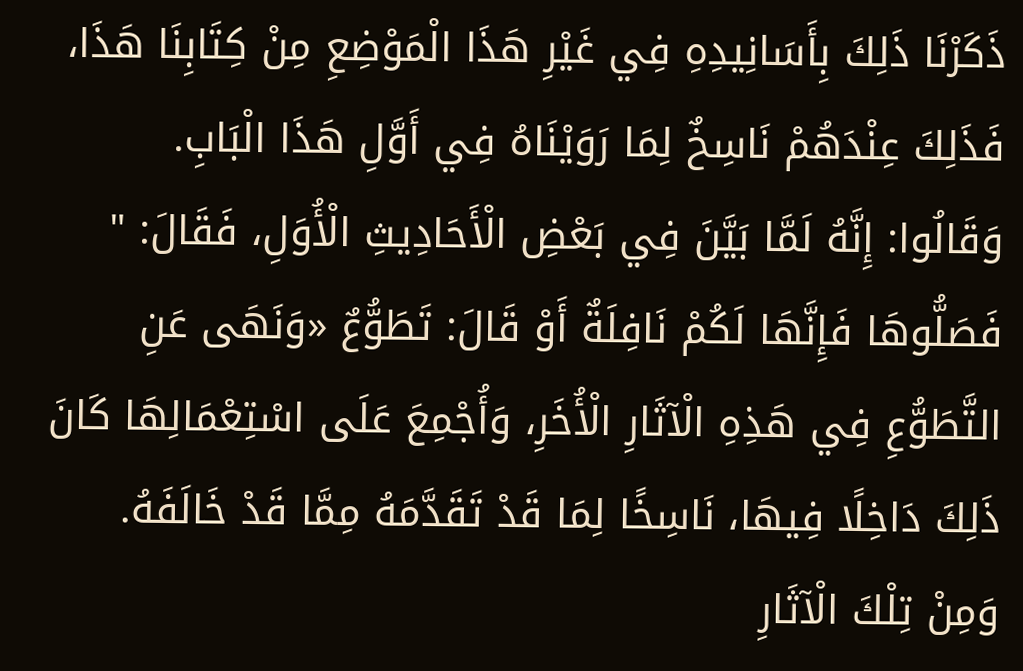ذَكَرْنَا ذَلِكَ بِأَسَانِيدِهِ فِي غَيْرِ هَذَا الْمَوْضِعِ مِنْ كِتَابِنَا هَذَا، فَذَلِكَ عِنْدَهُمْ نَاسِخٌ لِمَا رَوَيْنَاهُ فِي أَوَّلِ هَذَا الْبَابِ. وَقَالُوا: إِنَّهُ لَمَّا بَيَّنَ فِي بَعْضِ الْأَحَادِيثِ الْأُوَلِ، فَقَالَ: " فَصَلُّوهَا فَإِنَّهَا لَكُمْ نَافِلَةٌ أَوْ قَالَ: تَطَوُّعٌ «وَنَهَى عَنِ التَّطَوُّعِ فِي هَذِهِ الْآثَارِ الْأُخَرِ، وَأُجْمِعَ عَلَى اسْتِعْمَالِهَا كَانَ ذَلِكَ دَاخِلًا فِيهَا، نَاسِخًا لِمَا قَدْ تَقَدَّمَهُ مِمَّا قَدْ خَالَفَهُ. وَمِنْ تِلْكَ الْآثَارِ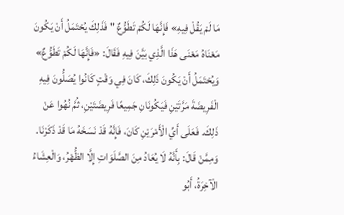مَا لَمْ يَقُلْ فِيهِ» فَإِنَّهَا لَكُمْ تَطَوُّعٌ " فَذَلِكَ يُحْتَمَلُ أَنْ يَكُونَ مَعْنَاهُ مَعْنَى هَذَا الَّذِي بَيَّنَ فِيهِ فَقَالَ: «فَإِنَّهَا لَكُمْ تَطَوُّعٌ» وَيُحْتَمَلُ أَنْ يَكُونَ ذَلِكَ، كَانَ فِي وَقْتٍ كَانُوا يُصَلُّونَ فِيهِ الْفَرِيضَةَ مَرَّتَيْنِ فَيَكُونَانِ جَمِيعًا فَرِيضَتَيْنِ، ثُمَّ نُهُوا عَنْ ذَلِكَ. فَعَلَى أَيِّ الْأَمْرَيْنِ كَانَ، فَإِنَّهُ قَدْ نَسَخَهُ مَا قَدْ ذَكَرْنَا. وَمِمَّنْ قَالَ: بِأَنَّهُ لَا يُعَادُ مِنَ الصَّلَوَاتِ إِلَّا الظُّهْرُ، وَالْعِشَاءُ الْآخِرَةُ، أَبُو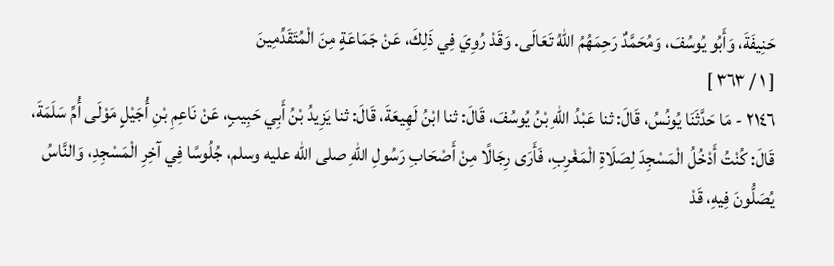حَنِيفَةَ، وَأَبُو يُوسُفَ، وَمُحَمَّدٌ رَحِمَهُمُ اللهُ تَعَالَى. وَقَدْ رُوِيَ فِي ذَلِكَ، عَنْ جَمَاعَةٍ مِنَ الْمُتَقَدِّمِينَ
[ ١ / ٣٦٣ ]
٢١٤٦ - مَا حَدَّثَنَا يُونُسُ، قَالَ: ثنا عَبْدُ اللهِ بْنُ يُوسُفَ، قَالَ: ثنا ابْنُ لَهِيعَةَ، قَالَ: ثنا يَزِيدُ بْنُ أَبِي حَبِيبٍ، عَنْ نَاعِمِ بْنِ أُجَيْلٍ مَوْلَى أُمِّ سَلَمَةَ، قَالَ: كُنْتُ أَدْخُلُ الْمَسْجِدَ لِصَلَاةِ الْمَغْرِبِ، فَأَرَى رِجَالًا مِنْ أَصْحَابِ رَسُولِ اللهِ صلى الله عليه وسلم، جُلُوسًا فِي آخِرِ الْمَسْجِدِ، وَالنَّاسُ يُصَلُّونَ فِيهِ، قَدْ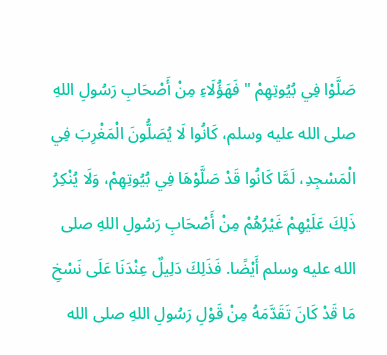صَلَّوْا فِي بُيُوتِهِمْ " فَهَؤُلَاءِ مِنْ أَصْحَابِ رَسُولِ اللهِ صلى الله عليه وسلم، كَانُوا لَا يُصَلُّونَ الْمَغْرِبَ فِي الْمَسْجِدِ، لَمَّا كَانُوا قَدْ صَلَّوْهَا فِي بُيُوتِهِمْ، وَلَا يُنْكِرُ ذَلِكَ عَلَيْهِمْ غَيْرُهُمْ مِنْ أَصْحَابِ رَسُولِ اللهِ صلى الله عليه وسلم أَيْضًا. فَذَلِكَ دَلِيلٌ عِنْدَنَا عَلَى نَسْخِ مَا قَدْ كَانَ تَقَدَّمَهُ مِنْ قَوْلِ رَسُولِ اللهِ صلى الله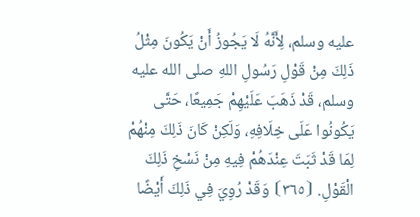عليه وسلم، لِأَنَّهُ لَا يَجُوزُ أَنْ يَكُونَ مِثْلُ ذَلِكَ مِنْ قَوْلِ رَسُولِ اللهِ صلى الله عليه وسلم، قَدْ ذَهَبَ عَلَيْهِمْ جَمِيعًا، حَتَّى يَكُونُوا عَلَى خِلَافِهِ، وَلَكِنْ كَانَ ذَلِكَ مِنْهُمْ لِمَا قَدْ ثَبَتَ عِنْدَهُمْ فِيهِ مِنْ نَسْخِ ذَلِكَ الْقَوْلِ. ⦗٣٦٥⦘ وَقَدْ رُوِيَ فِي ذَلِكَ أَيْضًا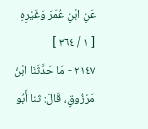عَنِ ابْنِ عُمَرَ وَغَيْرِهِ
[ ١ / ٣٦٤ ]
٢١٤٧ - مَا حَدَّثَنَا ابْنُ مَرْزُوقٍ، قَالَ: ثنا أَبُو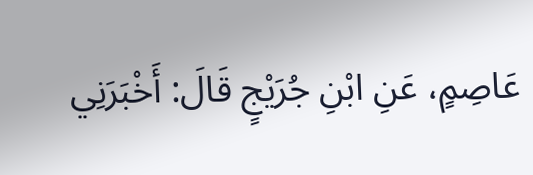عَاصِمٍ، عَنِ ابْنِ جُرَيْجٍ قَالَ: أَخْبَرَنِي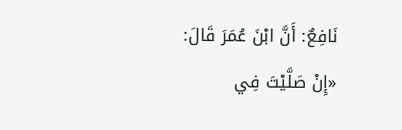نَافِعٌ: أَنَّ ابْنَ عُمَرَ قَالَ: «إِنْ صَلَّيْتَ فِي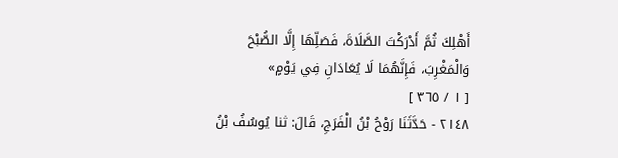أَهْلِكَ ثُمَّ أَدْرَكْتَ الصَّلَاةَ، فَصَلِّهَا إِلَّا الصُّبْحَ وَالْمَغْرِبَ، فَإِنَّهُمَا لَا يُعَادَانِ فِي يَوْمٍ»
[ ١ / ٣٦٥ ]
٢١٤٨ - حَدَّثَنَا رَوْحُ بْنُ الْفَرَجِ، قَالَ: ثنا يُوسُفُ بْنُ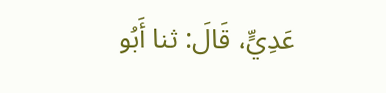عَدِيٍّ، قَالَ: ثنا أَبُو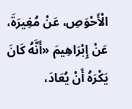الْأَحْوَصِ، عَنْ مُغِيرَةَ، عَنْ إِبْرَاهِيمَ «أَنَّهُ كَانَ يَكْرَهُ أَنْ يُعَادَ،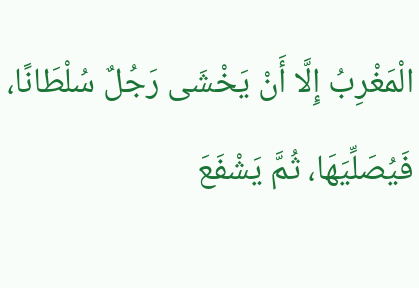الْمَغْرِبُ إِلَّا أَنْ يَخْشَى رَجُلٌ سُلْطَانًا، فَيُصَلِّيَهَا، ثُمَّ يَشْفَعَ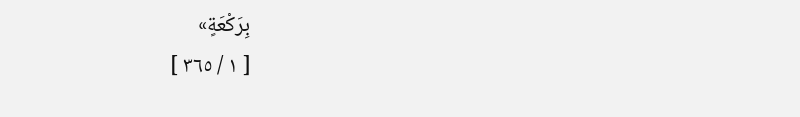بِرَكْعَةٍ»
[ ١ / ٣٦٥ ]